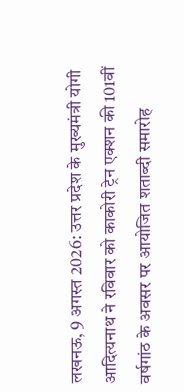लखनऊ, 9 अगस्त 2026: उत्तर प्रदेश के मुख्यमंत्री योगी आदित्यनाथ ने रविवार को काकोरी ट्रेन एक्शन की 101वीं वर्षगांठ के अवसर पर आयोजित शताब्दी समारोह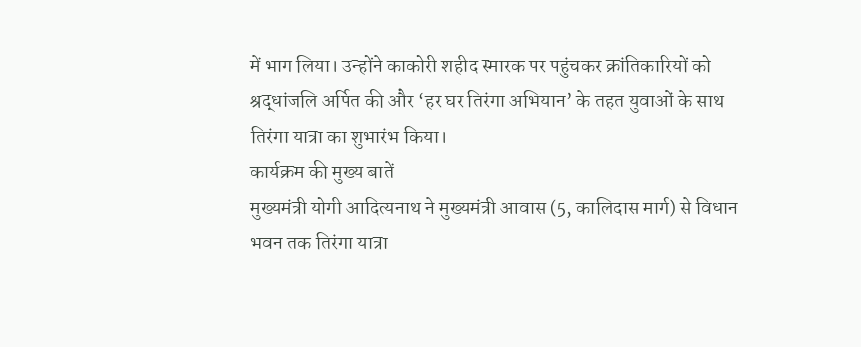में भाग लिया। उन्होंने काकोरी शहीद स्मारक पर पहुंचकर क्रांतिकारियों को श्रद्धांजलि अर्पित की और ‘हर घर तिरंगा अभियान’ के तहत युवाओं के साथ तिरंगा यात्रा का शुभारंभ किया।
कार्यक्रम की मुख्य बातें
मुख्यमंत्री योगी आदित्यनाथ ने मुख्यमंत्री आवास (5, कालिदास मार्ग) से विधान भवन तक तिरंगा यात्रा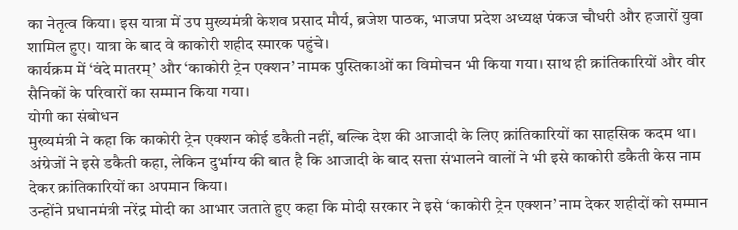का नेतृत्व किया। इस यात्रा में उप मुख्यमंत्री केशव प्रसाद मौर्य, ब्रजेश पाठक, भाजपा प्रदेश अध्यक्ष पंकज चौधरी और हजारों युवा शामिल हुए। यात्रा के बाद वे काकोरी शहीद स्मारक पहुंचे।
कार्यक्रम में ‘वंदे मातरम्’ और ‘काकोरी ट्रेन एक्शन’ नामक पुस्तिकाओं का विमोचन भी किया गया। साथ ही क्रांतिकारियों और वीर सैनिकों के परिवारों का सम्मान किया गया।
योगी का संबोधन
मुख्यमंत्री ने कहा कि काकोरी ट्रेन एक्शन कोई डकैती नहीं, बल्कि देश की आजादी के लिए क्रांतिकारियों का साहसिक कदम था। अंग्रेजों ने इसे डकैती कहा, लेकिन दुर्भाग्य की बात है कि आजादी के बाद सत्ता संभालने वालों ने भी इसे काकोरी डकैती केस नाम देकर क्रांतिकारियों का अपमान किया।
उन्होंने प्रधानमंत्री नरेंद्र मोदी का आभार जताते हुए कहा कि मोदी सरकार ने इसे ‘काकोरी ट्रेन एक्शन’ नाम देकर शहीदों को सम्मान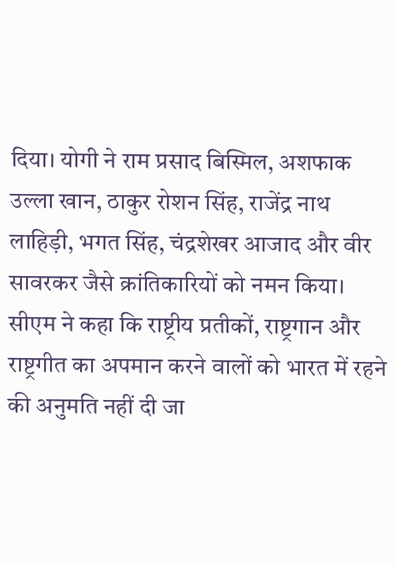दिया। योगी ने राम प्रसाद बिस्मिल, अशफाक उल्ला खान, ठाकुर रोशन सिंह, राजेंद्र नाथ लाहिड़ी, भगत सिंह, चंद्रशेखर आजाद और वीर सावरकर जैसे क्रांतिकारियों को नमन किया।
सीएम ने कहा कि राष्ट्रीय प्रतीकों, राष्ट्रगान और राष्ट्रगीत का अपमान करने वालों को भारत में रहने की अनुमति नहीं दी जा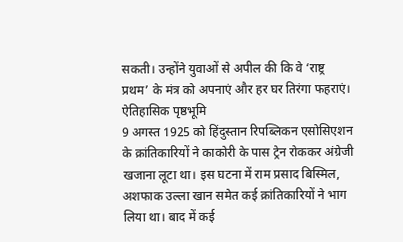सकती। उन्होंने युवाओं से अपील की कि वे ‘राष्ट्र प्रथम’ के मंत्र को अपनाएं और हर घर तिरंगा फहराएं।
ऐतिहासिक पृष्ठभूमि
9 अगस्त 1925 को हिंदुस्तान रिपब्लिकन एसोसिएशन के क्रांतिकारियों ने काकोरी के पास ट्रेन रोककर अंग्रेजी खजाना लूटा था। इस घटना में राम प्रसाद बिस्मिल, अशफाक उल्ला खान समेत कई क्रांतिकारियों ने भाग लिया था। बाद में कई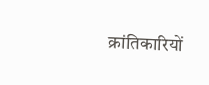क्रांतिकारियों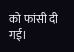को फांसी दी गई।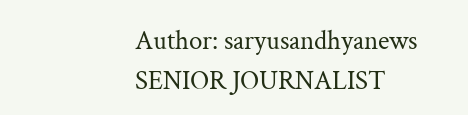Author: saryusandhyanews
SENIOR JOURNALIST